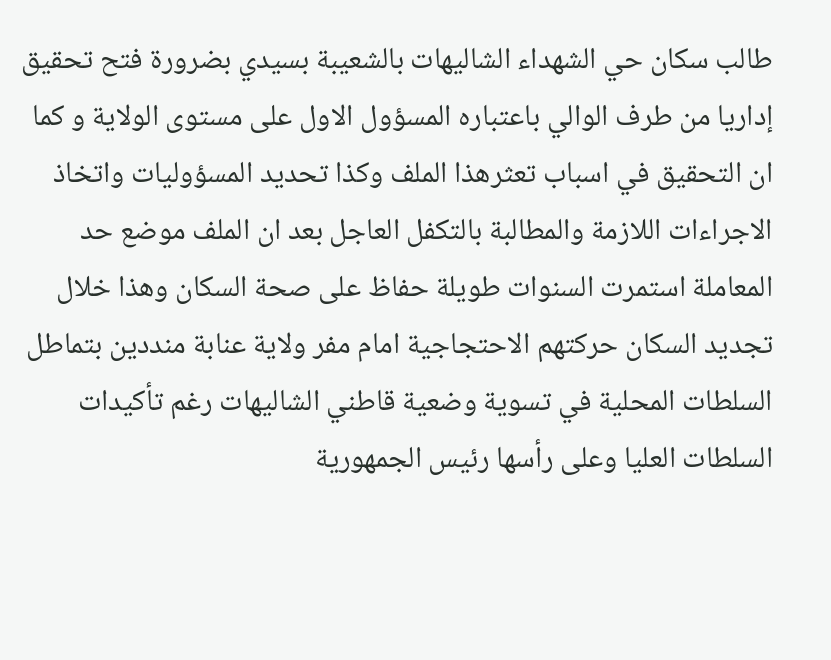طالب سكان حي الشهداء الشاليهات بالشعيبة بسيدي بضرورة فتح تحقيق إداريا من طرف الوالي باعتباره المسؤول الاول على مستوى الولاية و كما ان التحقيق في اسباب تعثرهذا الملف وكذا تحديد المسؤوليات واتخاذ الاجراءات اللازمة والمطالبة بالتكفل العاجل بعد ان الملف موضع حد المعاملة استمرت السنوات طويلة حفاظ على صحة السكان وهذا خلال تجديد السكان حركتهم الاحتجاجية امام مفر ولاية عنابة منددين بتماطل السلطات المحلية في تسوية وضعية قاطني الشاليهات رغم تأكيدات السلطات العليا وعلى رأسها رئيس الجمهورية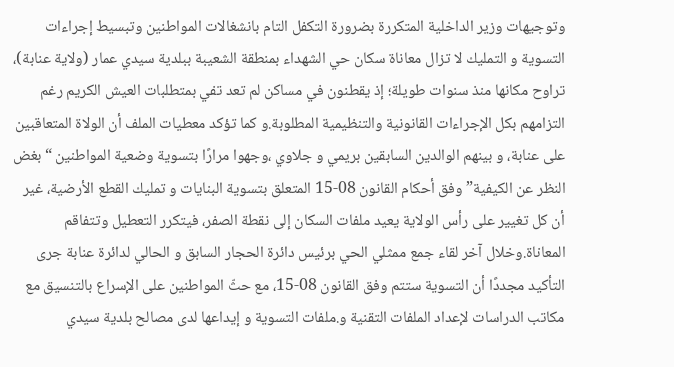وتوجيهات وزير الداخلية المتكررة بضرورة التكفل التام بانشغالات المواطنين وتبسيط إجراءات التسوية و التمليك لا تزال معاناة سكان حي الشهداء بمنطقة الشعيبة ببلدية سيدي عمار (ولاية عنابة)، تراوح مكانها منذ سنوات طويلة؛ إذ يقطنون في مساكن لم تعد تفي بمتطلبات العيش الكريم رغم التزامهم بكل الإجراءات القانونية والتنظيمية المطلوبة.و كما تؤكد معطيات الملف أن الولاة المتعاقبين على عنابة، و بينهم الوالدين السابقين بريمي و جلاوي ،وجهوا مرارًا بتسوية وضعية المواطنين “بغض النظر عن الكيفية” وفق أحكام القانون 08-15 المتعلق بتسوية البنايات و تمليك القطع الأرضية، غير أن كل تغيير على رأس الولاية يعيد ملفات السكان إلى نقطة الصفر، فيتكرر التعطيل وتتفاقم المعاناة.وخلال آخر لقاء جمع ممثلي الحي برئيس دائرة الحجار السابق و الحالي لدائرة عنابة جرى التأكيد مجددًا أن التسوية ستتم وفق القانون 08-15، مع حثّ المواطنين على الإسراع بالتنسيق مع مكاتب الدراسات لإعداد الملفات التقنية و.ملفات التسوية و إيداعها لدى مصالح بلدية سيدي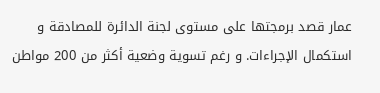عمار قصد برمجتها على مستوى لجنة الدائرة للمصادقة و استكمال الإجراءات. و رغم تسوية وضعية أكثر من 200 مواطن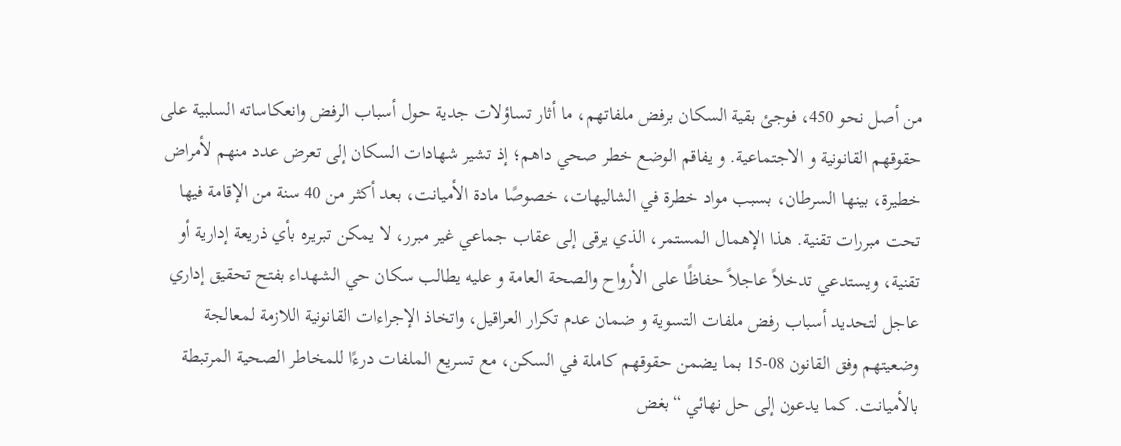من أصل نحو 450، فوجئ بقية السكان برفض ملفاتهم، ما أثار تساؤلات جدية حول أسباب الرفض وانعكاساته السلبية على حقوقهم القانونية و الاجتماعية. و يفاقم الوضع خطر صحي داهم؛ إذ تشير شهادات السكان إلى تعرض عدد منهم لأمراض خطيرة، بينها السرطان، بسبب مواد خطرة في الشاليهات، خصوصًا مادة الأميانت، بعد أكثر من 40 سنة من الإقامة فيها تحت مبررات تقنية. هذا الإهمال المستمر، الذي يرقى إلى عقاب جماعي غير مبرر، لا يمكن تبريره بأي ذريعة إدارية أو تقنية، ويستدعي تدخلاً عاجلاً حفاظًا على الأرواح والصحة العامة و عليه يطالب سكان حي الشهداء بفتح تحقيق إداري عاجل لتحديد أسباب رفض ملفات التسوية و ضمان عدم تكرار العراقيل، واتخاذ الإجراءات القانونية اللازمة لمعالجة وضعيتهم وفق القانون 08-15 بما يضمن حقوقهم كاملة في السكن، مع تسريع الملفات درءًا للمخاطر الصحية المرتبطة بالأميانت. كما يدعون إلى حل نهائي “بغض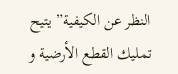النظر عن الكيفية” يتيح تمليك القطع الأرضية و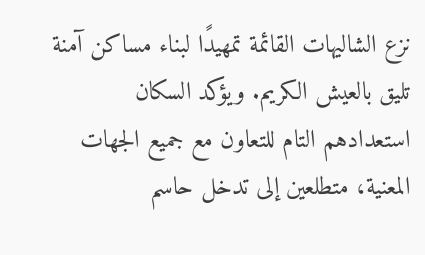نزع الشاليهات القائمة تمهيدًا لبناء مساكن آمنة تليق بالعيش الكريم. ويؤكد السكان استعدادهم التام للتعاون مع جميع الجهات المعنية، متطلعين إلى تدخل حاسم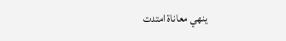ينهي معاناة امتدت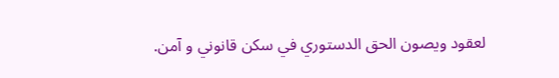لعقود ويصون الحق الدستوري في سكن قانوني و آمن.